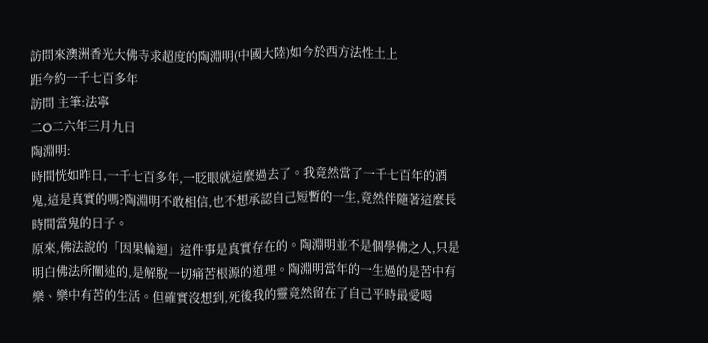訪問來澳洲香光大佛寺求超度的陶淵明(中國大陸)如今於西方法性土上
距今約一千七百多年
訪問 主筆:法寧
二O二六年三月九日
陶淵明:
時間恍如昨日,一千七百多年,一眨眼就這麼過去了。我竟然當了一千七百年的酒鬼,這是真實的嗎?陶淵明不敢相信,也不想承認自己短暫的一生,竟然伴隨著這麼長時間當鬼的日子。
原來,佛法說的「因果輪迴」這件事是真實存在的。陶淵明並不是個學佛之人,只是明白佛法所闡述的,是解脫一切痛苦根源的道理。陶淵明當年的一生過的是苦中有樂、樂中有苦的生活。但確實沒想到,死後我的靈竟然留在了自己平時最愛喝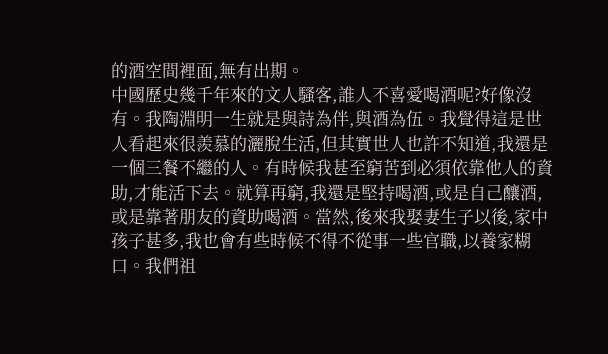的酒空間裡面,無有出期。
中國歷史幾千年來的文人騷客,誰人不喜愛喝酒呢?好像沒有。我陶淵明一生就是與詩為伴,與酒為伍。我覺得這是世人看起來很羨慕的灑脫生活,但其實世人也許不知道,我還是一個三餐不繼的人。有時候我甚至窮苦到必須依靠他人的資助,才能活下去。就算再窮,我還是堅持喝酒,或是自己釀酒,或是靠著朋友的資助喝酒。當然,後來我娶妻生子以後,家中孩子甚多,我也會有些時候不得不從事一些官職,以養家糊口。我們祖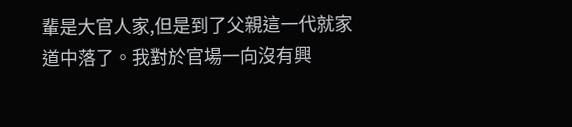輩是大官人家,但是到了父親這一代就家道中落了。我對於官場一向沒有興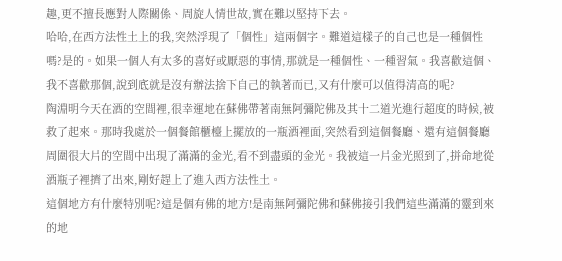趣,更不擅長應對人際關係、周旋人情世故,實在難以堅持下去。
哈哈,在西方法性土上的我,突然浮現了「個性」這兩個字。難道這樣子的自己也是一種個性嗎?是的。如果一個人有太多的喜好或厭惡的事情,那就是一種個性、一種習氣。我喜歡這個、我不喜歡那個,說到底就是沒有辦法捨下自己的執著而已,又有什麼可以值得清高的呢?
陶淵明今天在酒的空間裡,很幸運地在蘇佛帶著南無阿彌陀佛及其十二道光進行超度的時候,被救了起來。那時我處於一個餐館櫃檯上擺放的一瓶酒裡面,突然看到這個餐廳、還有這個餐廳周圍很大片的空間中出現了滿滿的金光,看不到盡頭的金光。我被這一片金光照到了,拼命地從酒瓶子裡擠了出來,剛好趕上了進入西方法性土。
這個地方有什麼特別呢?這是個有佛的地方!是南無阿彌陀佛和蘇佛接引我們這些滿滿的靈到來的地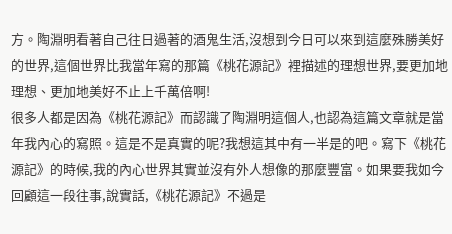方。陶淵明看著自己往日過著的酒鬼生活,沒想到今日可以來到這麼殊勝美好的世界,這個世界比我當年寫的那篇《桃花源記》裡描述的理想世界,要更加地理想、更加地美好不止上千萬倍啊!
很多人都是因為《桃花源記》而認識了陶淵明這個人,也認為這篇文章就是當年我內心的寫照。這是不是真實的呢?我想這其中有一半是的吧。寫下《桃花源記》的時候,我的內心世界其實並沒有外人想像的那麼豐富。如果要我如今回顧這一段往事,說實話,《桃花源記》不過是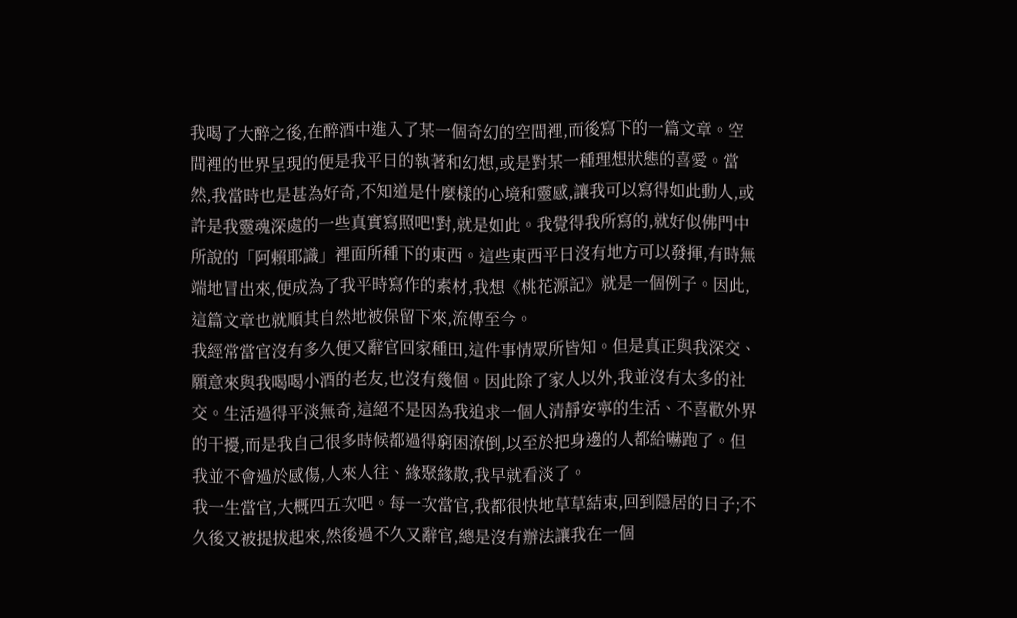我喝了大醉之後,在醉酒中進入了某一個奇幻的空間裡,而後寫下的一篇文章。空間裡的世界呈現的便是我平日的執著和幻想,或是對某一種理想狀態的喜愛。當然,我當時也是甚為好奇,不知道是什麼樣的心境和靈感,讓我可以寫得如此動人,或許是我靈魂深處的一些真實寫照吧!對,就是如此。我覺得我所寫的,就好似佛門中所說的「阿賴耶識」裡面所種下的東西。這些東西平日沒有地方可以發揮,有時無端地冒出來,便成為了我平時寫作的素材,我想《桃花源記》就是一個例子。因此,這篇文章也就順其自然地被保留下來,流傳至今。
我經常當官沒有多久便又辭官回家種田,這件事情眾所皆知。但是真正與我深交、願意來與我喝喝小酒的老友,也沒有幾個。因此除了家人以外,我並沒有太多的社交。生活過得平淡無奇,這絕不是因為我追求一個人清靜安寧的生活、不喜歡外界的干擾,而是我自己很多時候都過得窮困潦倒,以至於把身邊的人都給嚇跑了。但我並不會過於感傷,人來人往、緣聚緣散,我早就看淡了。
我一生當官,大概四五次吧。每一次當官,我都很快地草草結束,回到隱居的日子;不久後又被提拔起來,然後過不久又辭官,總是沒有辦法讓我在一個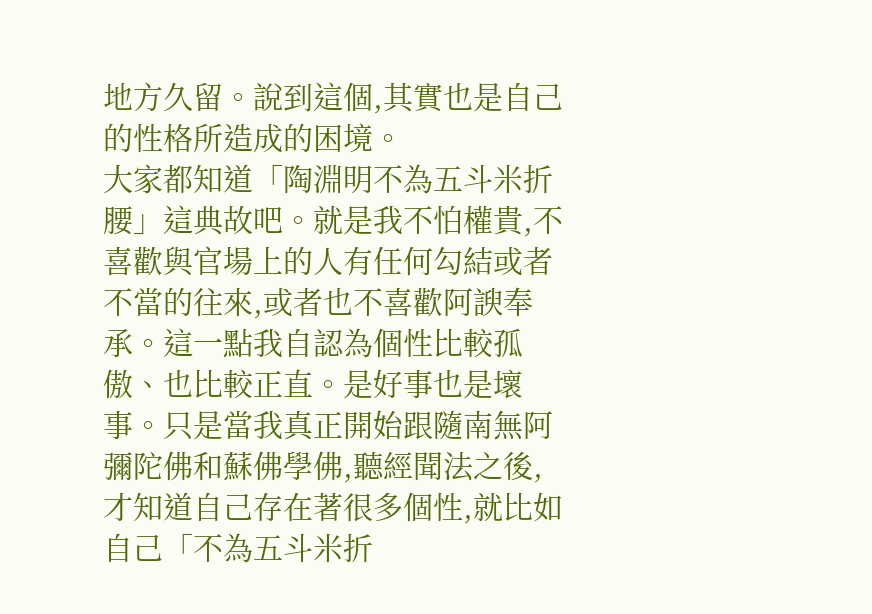地方久留。說到這個,其實也是自己的性格所造成的困境。
大家都知道「陶淵明不為五斗米折腰」這典故吧。就是我不怕權貴,不喜歡與官場上的人有任何勾結或者不當的往來,或者也不喜歡阿諛奉承。這一點我自認為個性比較孤傲、也比較正直。是好事也是壞事。只是當我真正開始跟隨南無阿彌陀佛和蘇佛學佛,聽經聞法之後,才知道自己存在著很多個性,就比如自己「不為五斗米折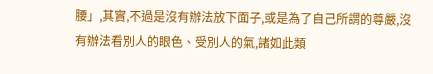腰」,其實,不過是沒有辦法放下面子,或是為了自己所謂的尊嚴,沒有辦法看別人的眼色、受別人的氣,諸如此類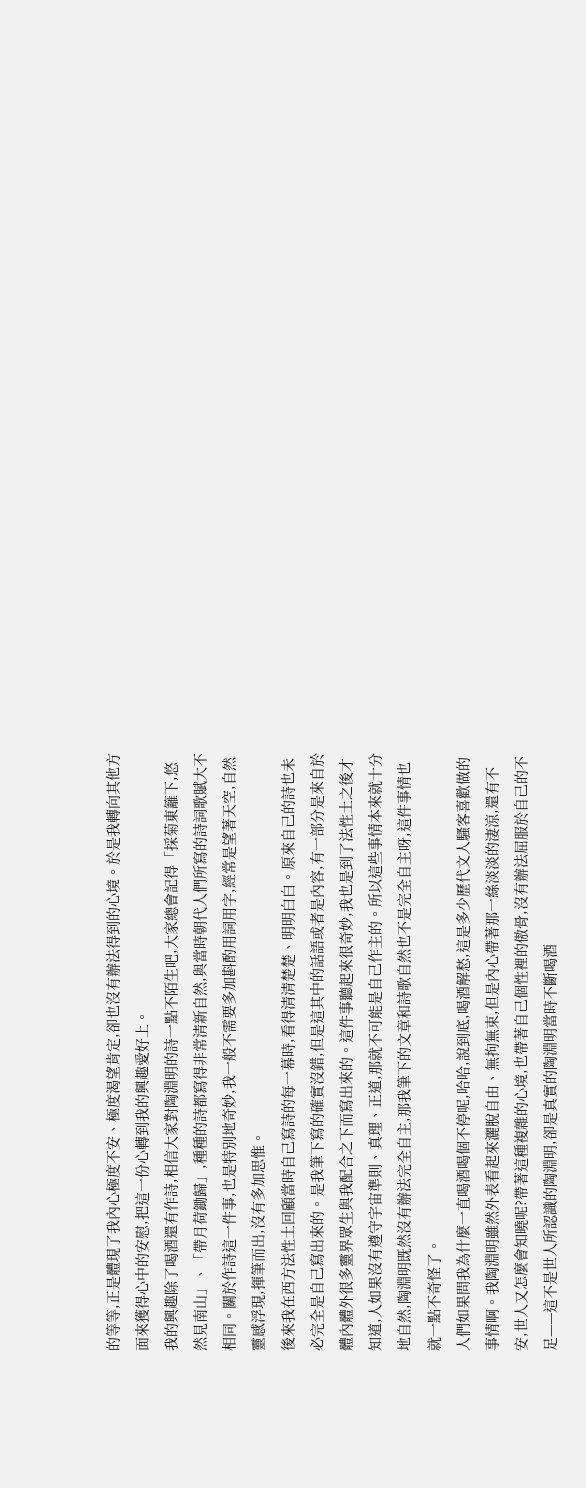的等等,正是體現了我內心極度不安、極度渴望肯定,卻也沒有辦法得到的心境。於是我轉向其他方面來獲得心中的安慰,把這一份心轉到我的興趣愛好上。
我的興趣除了喝酒還有作詩,相信大家對陶淵明的詩一點不陌生吧,大家總會記得「採菊東籬下,悠然見南山」、「帶月荷鋤歸」,種種的詩都寫得非常清新自然,與當時朝代人們所寫的詩詞歌賦大不相同。關於作詩這一件事,也是特別地奇妙,我一般不需要多加斟酌用詞用字,經常是望著天空,自然靈感浮現,揮筆而出,沒有多加思惟。
後來我在西方法性土回顧當時自己寫詩的每一幕時,看得清清楚楚、明明白白。原來自己的詩也未必完全是自己寫出來的。是我筆下寫的確實沒錯,但是這其中的話語或者是內容,有一部分是來自於體內體外很多靈界眾生與我配合之下而寫出來的。這件事聽起來很奇妙,我也是到了法性土之後才知道,人如果沒有遵守宇宙準則、真理、正道,那就不可能是自己作主的。所以這些事情本來就十分地自然,陶淵明既然沒有辦法完全自主,那我筆下的文章和詩歌自然也不是完全自主呀,這件事情也就一點不奇怪了。
人們如果問我為什麼一直喝酒喝個不停呢,哈哈,說到底,喝酒解愁,這是多少歷代文人騷客喜歡做的事情啊。我陶淵明雖然外表看起來灑脫自由、無拘無束,但是內心帶著那一絲淡淡的淒涼,還有不安,世人又怎麼會知曉呢?帶著這種複雜的心境,也帶著自己個性裡的傲骨,沒有辦法屈服於自己的不足——這不是世人所認識的陶淵明,卻是真實的陶淵明當時不斷喝酒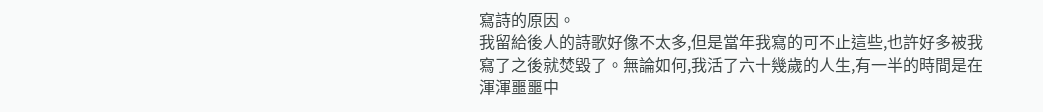寫詩的原因。
我留給後人的詩歌好像不太多,但是當年我寫的可不止這些,也許好多被我寫了之後就焚毀了。無論如何,我活了六十幾歲的人生,有一半的時間是在渾渾噩噩中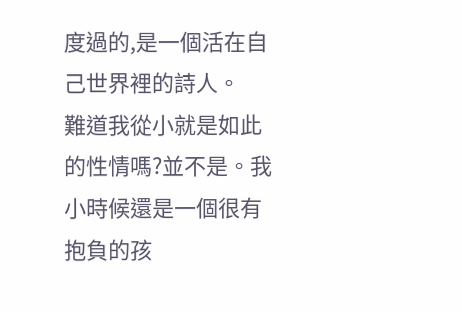度過的,是一個活在自己世界裡的詩人。
難道我從小就是如此的性情嗎?並不是。我小時候還是一個很有抱負的孩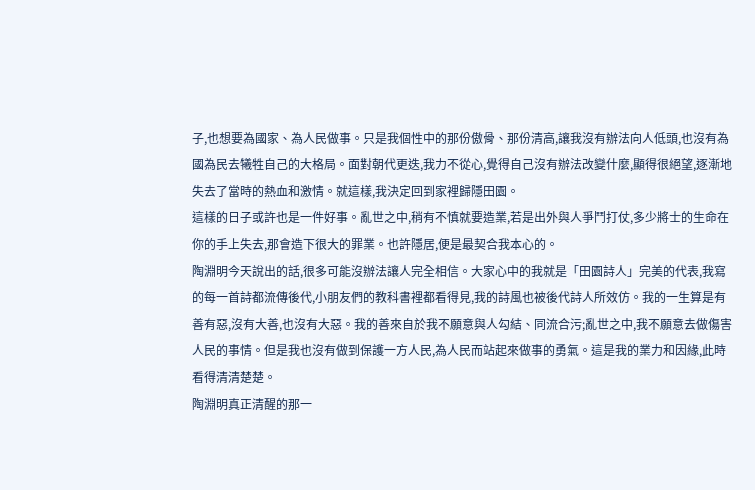子,也想要為國家、為人民做事。只是我個性中的那份傲骨、那份清高,讓我沒有辦法向人低頭,也沒有為國為民去犧牲自己的大格局。面對朝代更迭,我力不從心,覺得自己沒有辦法改變什麼,顯得很絕望,逐漸地失去了當時的熱血和激情。就這樣,我決定回到家裡歸隱田園。
這樣的日子或許也是一件好事。亂世之中,稍有不慎就要造業,若是出外與人爭鬥打仗,多少將士的生命在你的手上失去,那會造下很大的罪業。也許隱居,便是最契合我本心的。
陶淵明今天說出的話,很多可能沒辦法讓人完全相信。大家心中的我就是「田園詩人」完美的代表,我寫的每一首詩都流傳後代,小朋友們的教科書裡都看得見,我的詩風也被後代詩人所效仿。我的一生算是有善有惡,沒有大善,也沒有大惡。我的善來自於我不願意與人勾結、同流合污;亂世之中,我不願意去做傷害人民的事情。但是我也沒有做到保護一方人民,為人民而站起來做事的勇氣。這是我的業力和因緣,此時看得清清楚楚。
陶淵明真正清醒的那一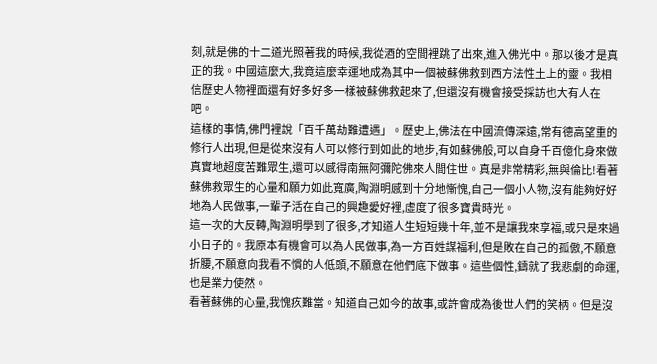刻,就是佛的十二道光照著我的時候,我從酒的空間裡跳了出來,進入佛光中。那以後才是真正的我。中國這麼大,我竟這麼幸運地成為其中一個被蘇佛救到西方法性土上的靈。我相信歷史人物裡面還有好多好多一樣被蘇佛救起來了,但還沒有機會接受採訪也大有人在吧。
這樣的事情,佛門裡說「百千萬劫難遭遇」。歷史上,佛法在中國流傳深遠,常有德高望重的修行人出現,但是從來沒有人可以修行到如此的地步,有如蘇佛般,可以自身千百億化身來做真實地超度苦難眾生,還可以感得南無阿彌陀佛來人間住世。真是非常精彩,無與倫比!看著蘇佛救眾生的心量和願力如此寬廣,陶淵明感到十分地慚愧,自己一個小人物,沒有能夠好好地為人民做事,一輩子活在自己的興趣愛好裡,虛度了很多寶貴時光。
這一次的大反轉,陶淵明學到了很多,才知道人生短短幾十年,並不是讓我來享福,或只是來過小日子的。我原本有機會可以為人民做事,為一方百姓謀福利,但是敗在自己的孤傲,不願意折腰,不願意向我看不慣的人低頭,不願意在他們底下做事。這些個性,鑄就了我悲劇的命運,也是業力使然。
看著蘇佛的心量,我愧疚難當。知道自己如今的故事,或許會成為後世人們的笑柄。但是沒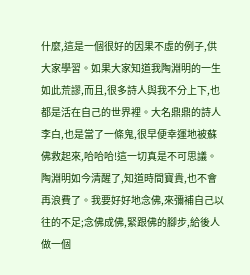什麼,這是一個很好的因果不虛的例子,供大家學習。如果大家知道我陶淵明的一生如此荒謬,而且,很多詩人與我不分上下,也都是活在自己的世界裡。大名鼎鼎的詩人李白,也是當了一條鬼,很早便幸運地被蘇佛救起來,哈哈哈!這一切真是不可思議。
陶淵明如今清醒了,知道時間寶貴,也不會再浪費了。我要好好地念佛,來彌補自己以往的不足;念佛成佛,緊跟佛的腳步,給後人做一個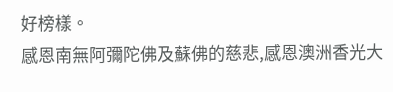好榜樣。
感恩南無阿彌陀佛及蘇佛的慈悲,感恩澳洲香光大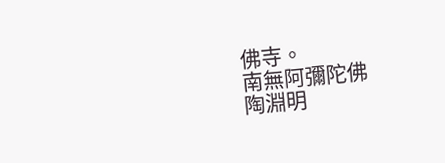佛寺。
南無阿彌陀佛
陶淵明